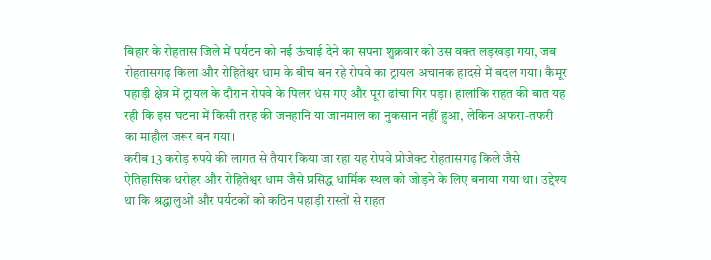बिहार के रोहतास जिले में पर्यटन को नई ऊंचाई देने का सपना शुक्रवार को उस वक्त लड़खड़ा गया, जब रोहतासगढ़ किला और रोहितेश्वर धाम के बीच बन रहे रोपवे का ट्रायल अचानक हादसे में बदल गया। कैमूर पहाड़ी क्षेत्र में ट्रायल के दौरान रोपवे के पिलर धंस गए और पूरा ढांचा गिर पड़ा। हालांकि राहत की बात यह रही कि इस घटना में किसी तरह की जनहानि या जानमाल का नुकसान नहीं हुआ, लेकिन अफरा-तफरी का माहौल जरूर बन गया।
करीब 13 करोड़ रुपये की लागत से तैयार किया जा रहा यह रोपवे प्रोजेक्ट रोहतासगढ़ किले जैसे ऐतिहासिक धरोहर और रोहितेश्वर धाम जैसे प्रसिद्ध धार्मिक स्थल को जोड़ने के लिए बनाया गया था। उद्देश्य था कि श्रद्धालुओं और पर्यटकों को कठिन पहाड़ी रास्तों से राहत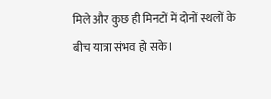मिले और कुछ ही मिनटों में दोनों स्थलों के बीच यात्रा संभव हो सके।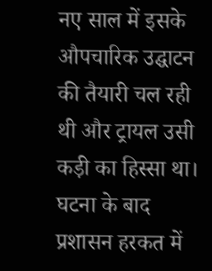नए साल में इसके औपचारिक उद्घाटन की तैयारी चल रही थी और ट्रायल उसी कड़ी का हिस्सा था।
घटना के बाद प्रशासन हरकत में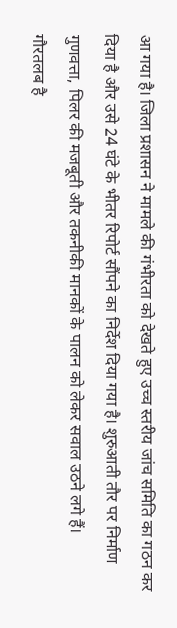आ गया है। जिला प्रशासन ने मामले की गंभीरता को देखते हुए उच्च स्तरीय जांच समिति का गठन कर दिया है और उसे 24 घंटे के भीतर रिपोर्ट सौंपने का निर्देश दिया गया है। शुरुआती तौर पर निर्माण गुणवत्ता, पिलर की मजबूती और तकनीकी मानकों के पालन को लेकर सवाल उठने लगे हैं।
गौरतलब है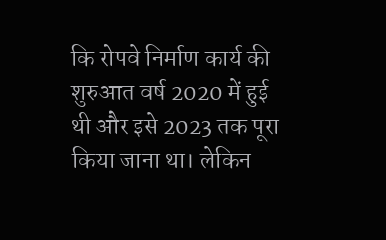कि रोपवे निर्माण कार्य की शुरुआत वर्ष 2020 में हुई थी और इसे 2023 तक पूरा किया जाना था। लेकिन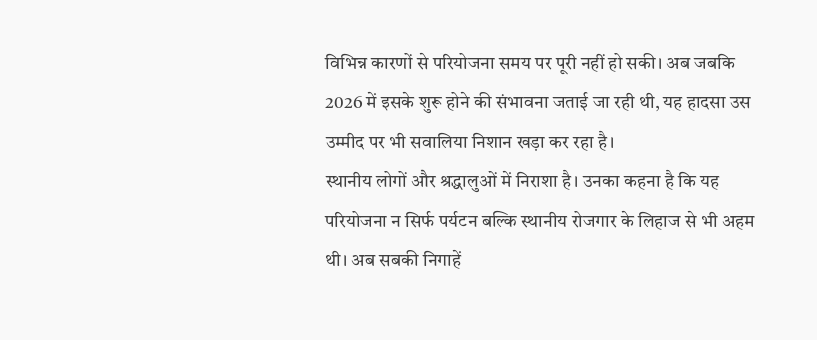विभिन्न कारणों से परियोजना समय पर पूरी नहीं हो सकी। अब जबकि 2026 में इसके शुरू होने की संभावना जताई जा रही थी, यह हादसा उस उम्मीद पर भी सवालिया निशान खड़ा कर रहा है।
स्थानीय लोगों और श्रद्धालुओं में निराशा है। उनका कहना है कि यह परियोजना न सिर्फ पर्यटन बल्कि स्थानीय रोजगार के लिहाज से भी अहम थी। अब सबकी निगाहें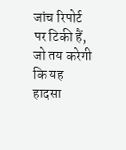जांच रिपोर्ट पर टिकी हैं, जो तय करेगी कि यह हादसा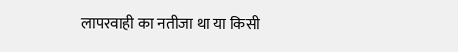लापरवाही का नतीजा था या किसी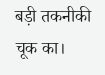बड़ी तकनीकी चूक का।